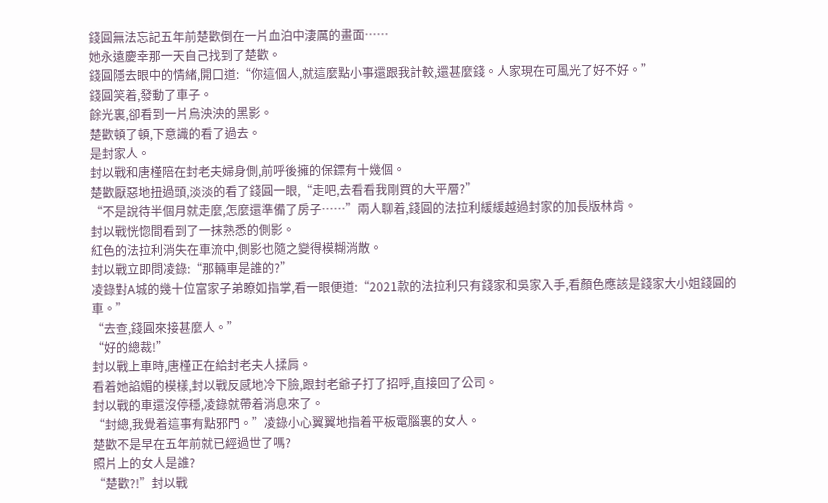錢圓無法忘記五年前楚歡倒在一片血泊中淒厲的畫面……
她永遠慶幸那一天自己找到了楚歡。
錢圓隱去眼中的情緒,開口道:“你這個人,就這麼點小事還跟我計較,還甚麼錢。人家現在可風光了好不好。”
錢圓笑着,發動了車子。
餘光裏,卻看到一片烏泱泱的黑影。
楚歡頓了頓,下意識的看了過去。
是封家人。
封以戰和唐槿陪在封老夫婦身側,前呼後擁的保鏢有十幾個。
楚歡厭惡地扭過頭,淡淡的看了錢圓一眼,“走吧,去看看我剛買的大平層?”
“不是說待半個月就走麼,怎麼還準備了房子……”兩人聊着,錢圓的法拉利緩緩越過封家的加長版林肯。
封以戰恍惚間看到了一抹熟悉的側影。
紅色的法拉利消失在車流中,側影也隨之變得模糊消散。
封以戰立即問凌錄:“那輛車是誰的?”
凌錄對A城的幾十位富家子弟瞭如指掌,看一眼便道:“2021款的法拉利只有錢家和吳家入手,看顏色應該是錢家大小姐錢圓的車。”
“去查,錢圓來接甚麼人。”
“好的總裁!”
封以戰上車時,唐槿正在給封老夫人揉肩。
看着她諂媚的模樣,封以戰反感地冷下臉,跟封老爺子打了招呼,直接回了公司。
封以戰的車還沒停穩,凌錄就帶着消息來了。
“封總,我覺着這事有點邪門。”凌錄小心翼翼地指着平板電腦裏的女人。
楚歡不是早在五年前就已經過世了嗎?
照片上的女人是誰?
“楚歡?!”封以戰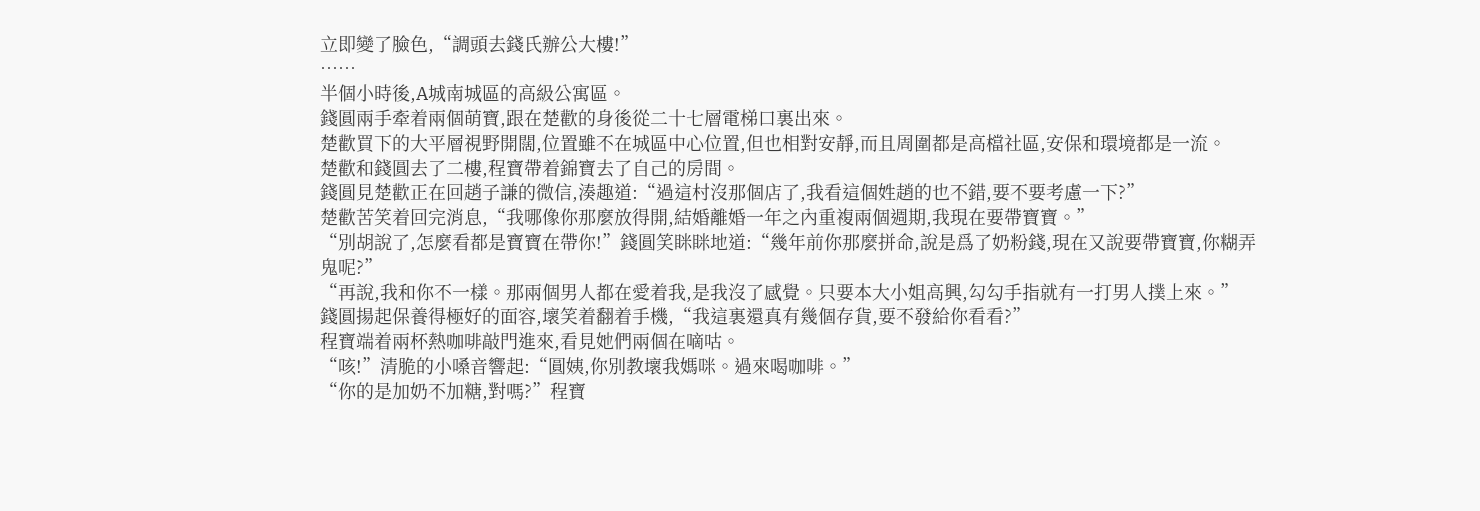立即變了臉色,“調頭去錢氏辦公大樓!”
……
半個小時後,A城南城區的高級公寓區。
錢圓兩手牽着兩個萌寶,跟在楚歡的身後從二十七層電梯口裏出來。
楚歡買下的大平層視野開闊,位置雖不在城區中心位置,但也相對安靜,而且周圍都是高檔社區,安保和環境都是一流。
楚歡和錢圓去了二樓,程寶帶着錦寶去了自己的房間。
錢圓見楚歡正在回趙子謙的微信,湊趣道:“過這村沒那個店了,我看這個姓趙的也不錯,要不要考慮一下?”
楚歡苦笑着回完消息,“我哪像你那麼放得開,結婚離婚一年之內重複兩個週期,我現在要帶寶寶。”
“別胡說了,怎麼看都是寶寶在帶你!”錢圓笑眯眯地道:“幾年前你那麼拼命,說是爲了奶粉錢,現在又說要帶寶寶,你糊弄鬼呢?”
“再說,我和你不一樣。那兩個男人都在愛着我,是我沒了感覺。只要本大小姐高興,勾勾手指就有一打男人撲上來。”
錢圓揚起保養得極好的面容,壞笑着翻着手機,“我這裏還真有幾個存貨,要不發給你看看?”
程寶端着兩杯熱咖啡敲門進來,看見她們兩個在嘀咕。
“咳!”清脆的小嗓音響起:“圓姨,你別教壞我媽咪。過來喝咖啡。”
“你的是加奶不加糖,對嗎?”程寶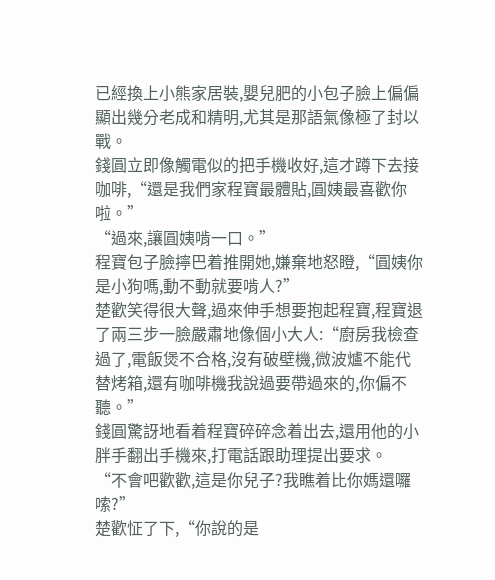已經換上小熊家居裝,嬰兒肥的小包子臉上偏偏顯出幾分老成和精明,尤其是那語氣像極了封以戰。
錢圓立即像觸電似的把手機收好,這才蹲下去接咖啡,“還是我們家程寶最體貼,圓姨最喜歡你啦。”
“過來,讓圓姨啃一口。”
程寶包子臉擰巴着推開她,嫌棄地怒瞪,“圓姨你是小狗嗎,動不動就要啃人?”
楚歡笑得很大聲,過來伸手想要抱起程寶,程寶退了兩三步一臉嚴肅地像個小大人:“廚房我檢查過了,電飯煲不合格,沒有破壁機,微波爐不能代替烤箱,還有咖啡機我說過要帶過來的,你偏不聽。”
錢圓驚訝地看着程寶碎碎念着出去,還用他的小胖手翻出手機來,打電話跟助理提出要求。
“不會吧歡歡,這是你兒子?我瞧着比你媽還囉嗦?”
楚歡怔了下,“你說的是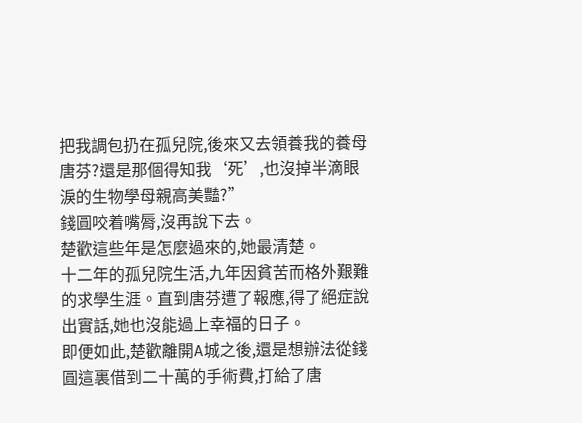把我調包扔在孤兒院,後來又去領養我的養母唐芬?還是那個得知我‘死’,也沒掉半滴眼淚的生物學母親高美豔?”
錢圓咬着嘴脣,沒再說下去。
楚歡這些年是怎麼過來的,她最清楚。
十二年的孤兒院生活,九年因貧苦而格外艱難的求學生涯。直到唐芬遭了報應,得了絕症說出實話,她也沒能過上幸福的日子。
即便如此,楚歡離開A城之後,還是想辦法從錢圓這裏借到二十萬的手術費,打給了唐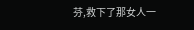芬,救下了那女人一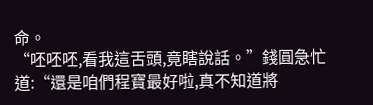命。
“呸呸呸,看我這舌頭,竟瞎說話。”錢圓急忙道:“還是咱們程寶最好啦,真不知道將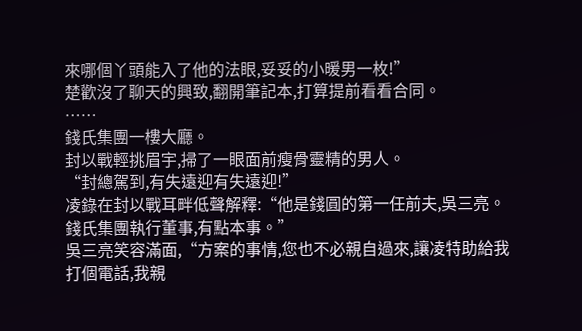來哪個丫頭能入了他的法眼,妥妥的小暖男一枚!”
楚歡沒了聊天的興致,翻開筆記本,打算提前看看合同。
……
錢氏集團一樓大廳。
封以戰輕挑眉宇,掃了一眼面前瘦骨靈精的男人。
“封總駕到,有失遠迎有失遠迎!”
凌錄在封以戰耳畔低聲解釋:“他是錢圓的第一任前夫,吳三亮。錢氏集團執行董事,有點本事。”
吳三亮笑容滿面,“方案的事情,您也不必親自過來,讓凌特助給我打個電話,我親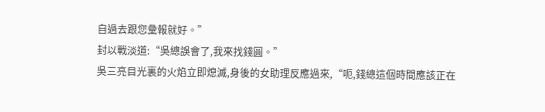自過去跟您彙報就好。”
封以戰淡道:“吳總誤會了,我來找錢圓。”
吳三亮目光裏的火焰立即熄滅,身後的女助理反應過來,“呃,錢總這個時間應該正在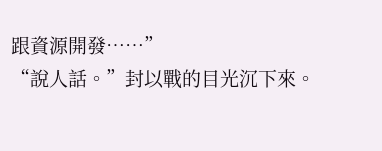跟資源開發……”
“說人話。”封以戰的目光沉下來。